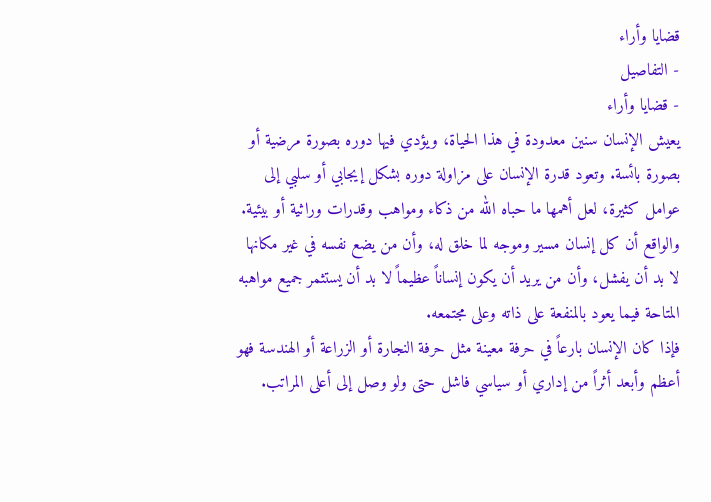قضايا وأراء
- التفاصيل
- قضايا وأراء
يعيش الإنسان سنين معدودة في هذا الحياة، ويؤدي فيها دوره بصورة مرضية أو بصورة بائسة. وتعود قدرة الإنسان على مزاولة دوره بشكل إيجابي أو سلبي إلى عوامل كثيرة، لعل أهمها ما حباه الله من ذكاء ومواهب وقدرات وراثية أو بيئية. والواقع أن كل إنسان مسير وموجه لما خلق له، وأن من يضع نفسه في غير مكانها لا بد أن يفشل، وأن من يريد أن يكون إنساناً عظيماً لا بد أن يستثمر جميع مواهبه المتاحة فيما يعود بالمنفعة على ذاته وعلى مجتمعه.
فإذا كان الإنسان بارعاً في حرفة معينة مثل حرفة النجارة أو الزراعة أو الهندسة فهو أعظم وأبعد أثراً من إداري أو سياسي فاشل حتى ولو وصل إلى أعلى المراتب.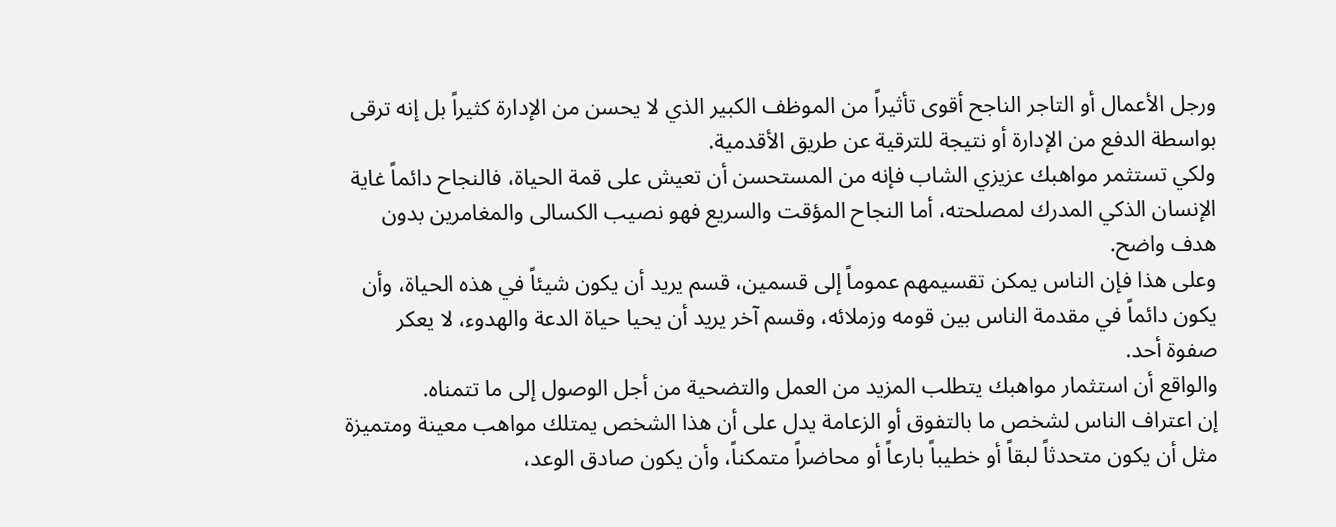ورجل الأعمال أو التاجر الناجح أقوى تأثيراً من الموظف الكبير الذي لا يحسن من الإدارة كثيراً بل إنه ترقى بواسطة الدفع من الإدارة أو نتيجة للترقية عن طريق الأقدمية.
ولكي تستثمر مواهبك عزيزي الشاب فإنه من المستحسن أن تعيش على قمة الحياة، فالنجاح دائماً غاية الإنسان الذكي المدرك لمصلحته، أما النجاح المؤقت والسريع فهو نصيب الكسالى والمغامرين بدون هدف واضح.
وعلى هذا فإن الناس يمكن تقسيمهم عموماً إلى قسمين، قسم يريد أن يكون شيئاً في هذه الحياة، وأن يكون دائماً في مقدمة الناس بين قومه وزملائه، وقسم آخر يريد أن يحيا حياة الدعة والهدوء، لا يعكر صفوة أحد.
والواقع أن استثمار مواهبك يتطلب المزيد من العمل والتضحية من أجل الوصول إلى ما تتمناه.
إن اعتراف الناس لشخص ما بالتفوق أو الزعامة يدل على أن هذا الشخص يمتلك مواهب معينة ومتميزة مثل أن يكون متحدثاً لبقاً أو خطيباً بارعاً أو محاضراً متمكناً، وأن يكون صادق الوعد،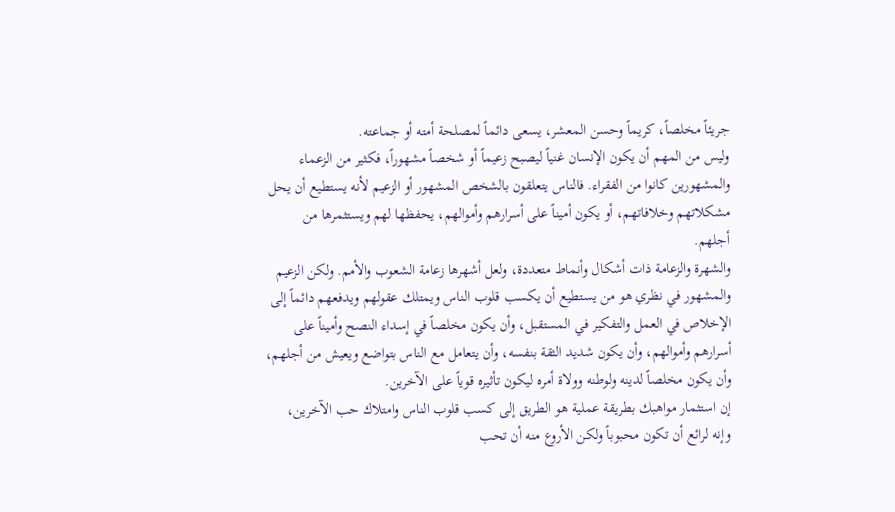جريئاً مخلصاً، كريماً وحسن المعشر، يسعى دائماً لمصلحة أمته أو جماعته.
وليس من المهم أن يكون الإنسان غنياً ليصبح زعيماً أو شخصاً مشهوراً، فكثير من الزعماء والمشهورين كانوا من الفقراء. فالناس يتعلقون بالشخص المشهور أو الزعيم لأنه يستطيع أن يحل مشكلاتهم وخلافاتهم، أو يكون أميناً على أسرارهم وأموالهم، يحفظها لهم ويستثمرها من أجلهم.
والشهرة والزعامة ذات أشكال وأنماط متعددة، ولعل أشهرها زعامة الشعوب والأمم. ولكن الزعيم والمشهور في نظري هو من يستطيع أن يكسب قلوب الناس ويمتلك عقولهم ويدفعهم دائماً إلى الإخلاص في العمل والتفكير في المستقبل، وأن يكون مخلصاً في إسداء النصح وأميناً على أسرارهم وأموالهم، وأن يكون شديد الثقة بنفسه، وأن يتعامل مع الناس بتواضع ويعيش من أجلهم، وأن يكون مخلصاً لدينه ولوطنه وولاة أمره ليكون تأثيره قوياً على الآخرين.
إن استثمار مواهبك بطريقة عملية هو الطريق إلى كسب قلوب الناس وامتلاك حب الآخرين، وإنه لرائع أن تكون محبوباً ولكن الأروع منه أن تحب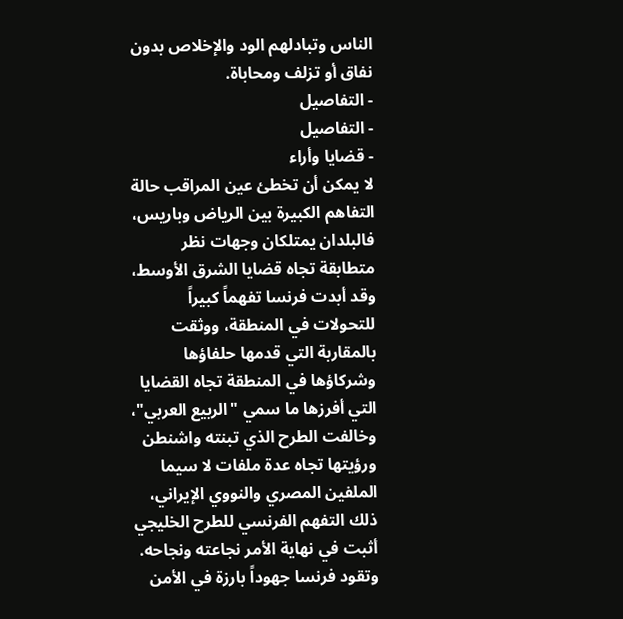الناس وتبادلهم الود والإخلاص بدون نفاق أو تزلف ومحاباة.
- التفاصيل
- التفاصيل
- قضايا وأراء
لا يمكن أن تخطئ عين المراقب حالة التفاهم الكبيرة بين الرياض وباريس، فالبلدان يمتلكان وجهات نظر متطابقة تجاه قضايا الشرق الأوسط، وقد أبدت فرنسا تفهماً كبيراً للتحولات في المنطقة، ووثقت بالمقاربة التي قدمها حلفاؤها وشركاؤها في المنطقة تجاه القضايا التي أفرزها ما سمي "الربيع العربي"، وخالفت الطرح الذي تبنته واشنطن ورؤيتها تجاه عدة ملفات لا سيما الملفين المصري والنووي الإيراني، ذلك التفهم الفرنسي للطرح الخليجي أثبت في نهاية الأمر نجاعته ونجاحه.
وتقود فرنسا جهوداً بارزة في الأمن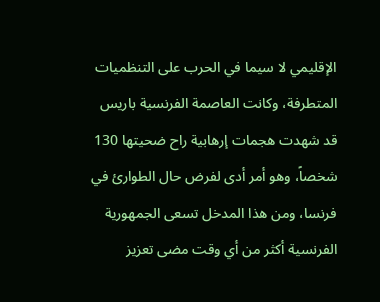الإقليمي لا سيما في الحرب على التنظميات المتطرفة، وكانت العاصمة الفرنسية باريس قد شهدت هجمات إرهابية راح ضحيتها 130 شخصاً، وهو أمر أدى لفرض حال الطوارئ في فرنسا، ومن هذا المدخل تسعى الجمهورية الفرنسية أكثر من أي وقت مضى تعزيز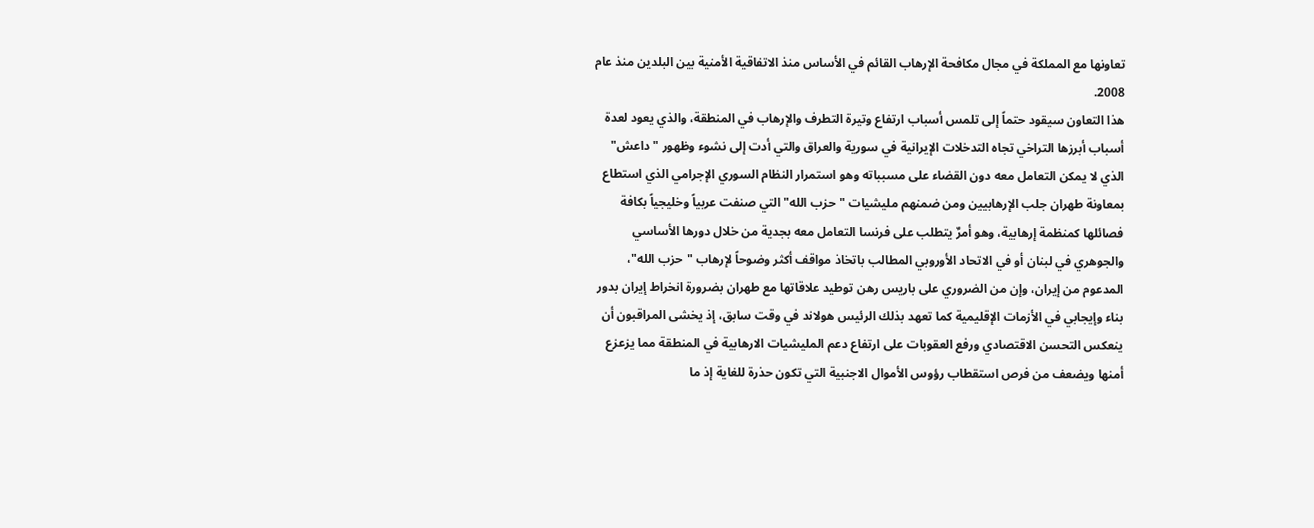تعاونها مع المملكة في مجال مكافحة الإرهاب القائم في الأساس منذ الاتفاقية الأمنية بين البلدين منذ عام 2008.
هذا التعاون سيقود حتماً إلى تلمس أسباب ارتفاع وتيرة التطرف والإرهاب في المنطقة، والذي يعود لعدة أسباب أبرزها التراخي تجاه التدخلات الإيرانية في سورية والعراق والتي أدت إلى نشوء وظهور "داعش" الذي لا يمكن التعامل معه دون القضاء على مسبباته وهو استمرار النظام السوري الإجرامي الذي استطاع بمعاونة طهران جلب الإرهابيين ومن ضمنهم مليشيات "حزب الله" التي صنفت عربياً وخليجياً بكافة فصائلها كمنظمة إرهابية، وهو أمرٌ يتطلب على فرنسا التعامل معه بجدية من خلال دورها الأساسي والجوهري في لبنان أو في الاتحاد الأوروبي المطالب باتخاذ مواقف أكثر وضوحاً لإرهاب "حزب الله"، المدعوم من إيران، وإن من الضروري على باريس رهن توطيد علاقاتها مع طهران بضرورة انخراط إيران بدور بناء وإيجابي في الأزمات الإقليمية كما تعهد بذلك الرئيس هولاند في وقت سابق، إذ يخشى المراقبون أن ينعكس التحسن الاقتصادي ورفع العقوبات على ارتفاع دعم المليشيات الارهابية في المنطقة مما يزعزع أمنها ويضعف من فرص استقطاب رؤوس الأموال الاجنبية التي تكون حذرة للغاية إذ ما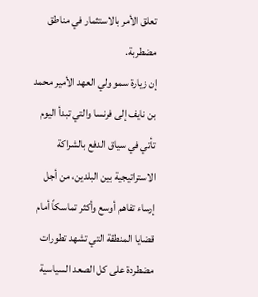تعلق الأمر بالاستثمار في مناطق مضطربة.
إن زيارة سمو ولي العهد الأمير محمد بن نايف إلى فرنسا والتي تبدأ اليوم تأتي في سياق الدفع بالشراكة الاستراتيجية بين البلدين، من أجل إرساء تفاهم أوسع وأكثر تماسكاً أمام قضايا المنطقة التي تشهد تطورات مضطردة على كل الصعد السياسية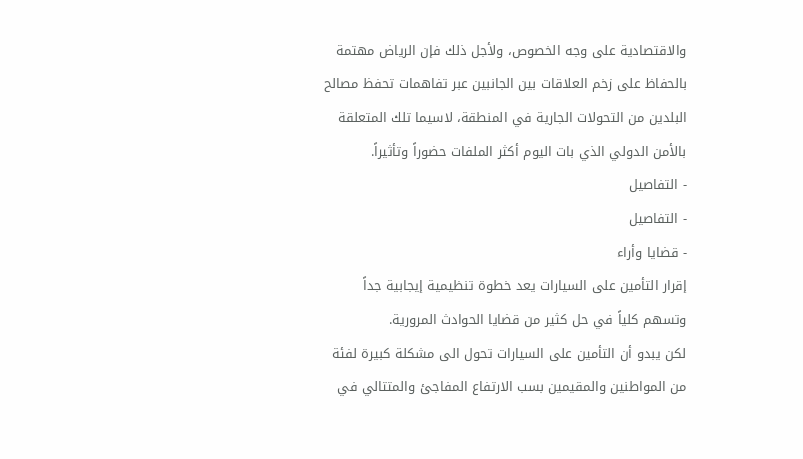والاقتصادية على وجه الخصوص، ولأجل ذلك فإن الرياض مهتمة بالحفاظ على زخم العلاقات بين الجانبين عبر تفاهمات تحفظ مصالح البلدين من التحولات الجارية في المنطقة، لاسيما تلك المتعلقة بالأمن الدولي الذي بات اليوم أكثر الملفات حضوراً وتأثيراً.
- التفاصيل
- التفاصيل
- قضايا وأراء
إقرار التأمين على السيارات يعد خطوة تنظيمية إيجابية جداً وتسهم كلياً في حل كثير من قضايا الحوادث المرورية.
لكن يبدو أن التأمين على السيارات تحول الى مشكلة كبيرة لفئة من المواطنين والمقيمين بسب الارتفاع المفاجئ والمتتالي في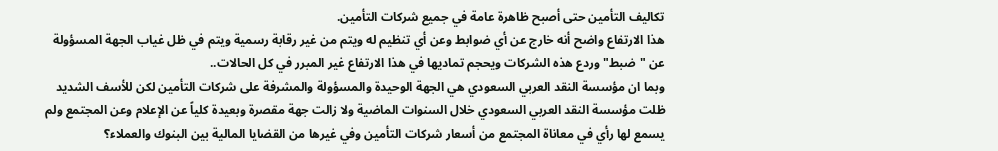تكاليف التأمين حتى أصبح ظاهرة عامة في جميع شركات التأمين.
هذا الارتفاع واضح أنه خارج عن أي ضوابط وعن أي تنظيم له ويتم من غير رقابة رسمية ويتم في ظل غياب الجهة المسؤولة عن "ضبط" وردع هذه الشركات ويحجم تماديها في هذا الارتفاع غير المبرر في كل الحالات..
وبما ان مؤسسة النقد العربي السعودي هي الجهة الوحيدة والمسؤولة والمشرفة على شركات التأمين لكن للأسف الشديد ظلت مؤسسة النقد العربي السعودي خلال السنوات الماضية ولا زالت جهة مقصرة وبعيدة كلياً عن الإعلام وعن المجتمع ولم يسمع لها رأي في معاناة المجتمع من أسعار شركات التأمين وفي غيرها من القضايا المالية بين البنوك والعملاء؟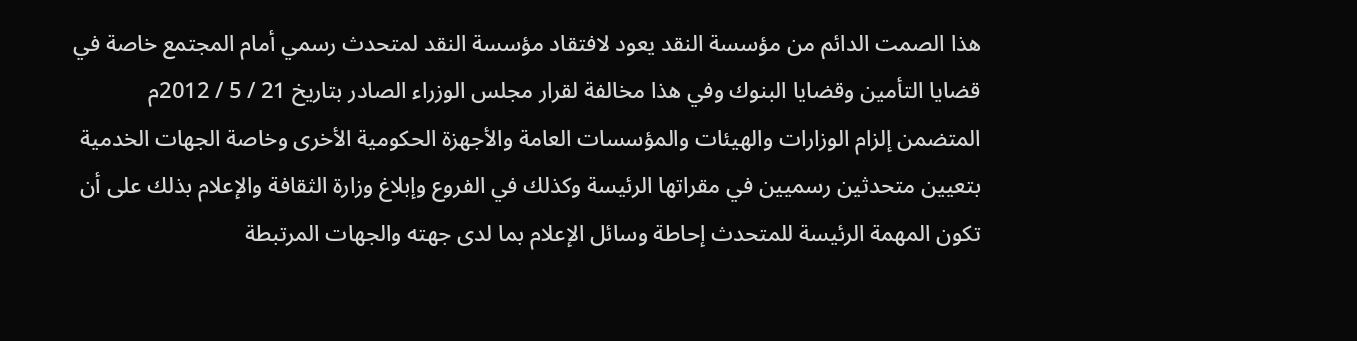هذا الصمت الدائم من مؤسسة النقد يعود لافتقاد مؤسسة النقد لمتحدث رسمي أمام المجتمع خاصة في قضايا التأمين وقضايا البنوك وفي هذا مخالفة لقرار مجلس الوزراء الصادر بتاريخ 21 / 5 / 2012م المتضمن إلزام الوزارات والهيئات والمؤسسات العامة والأجهزة الحكومية الأخرى وخاصة الجهات الخدمية بتعيين متحدثين رسميين في مقراتها الرئيسة وكذلك في الفروع وإبلاغ وزارة الثقافة والإعلام بذلك على أن تكون المهمة الرئيسة للمتحدث إحاطة وسائل الإعلام بما لدى جهته والجهات المرتبطة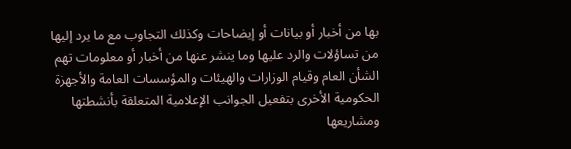بها من أخبار أو بيانات أو إيضاحات وكذلك التجاوب مع ما يرد إليها من تساؤلات والرد عليها وما ينشر عنها من أخبار أو معلومات تهم الشأن العام وقيام الوزارات والهيئات والمؤسسات العامة والأجهزة الحكومية الأخرى بتفعيل الجوانب الإعلامية المتعلقة بأنشطتها ومشاريعها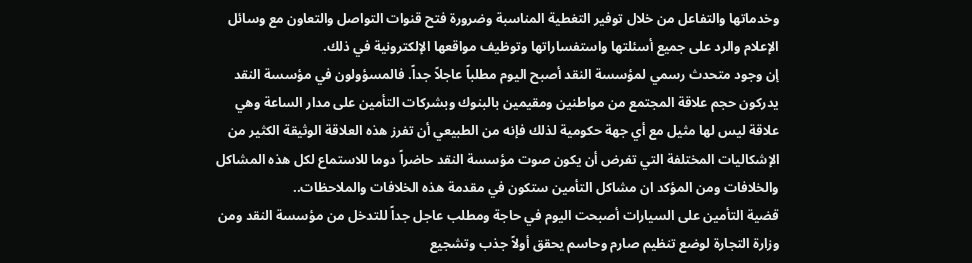وخدماتها والتفاعل من خلال توفير التغطية المناسبة وضرورة فتح قنوات التواصل والتعاون مع وسائل الإعلام والرد على جميع أسئلتها واستفساراتها وتوظيف مواقعها الإلكترونية في ذلك.
إن وجود متحدث رسمي لمؤسسة النقد أصبح اليوم مطلباً عاجلاً جداً. فالمسؤولون في مؤسسة النقد يدركون حجم علاقة المجتمع من مواطنين ومقيمين بالبنوك وبشركات التأمين على مدار الساعة وهي علاقة ليس لها مثيل مع أي جهة حكومية لذلك فإنه من الطبيعي أن تفرز هذه العلاقة الوثيقة الكثير من الإشكاليات المختلفة التي تفرض أن يكون صوت مؤسسة النقد حاضراً دوما للاستماع لكل هذه المشاكل والخلافات ومن المؤكد ان مشاكل التأمين ستكون في مقدمة هذه الخلافات والملاحظات..
قضية التأمين على السيارات أصبحت اليوم في حاجة ومطلب عاجل جداً للتدخل من مؤسسة النقد ومن وزارة التجارة لوضع تنظيم صارم وحاسم يحقق أولاً جذب وتشجيع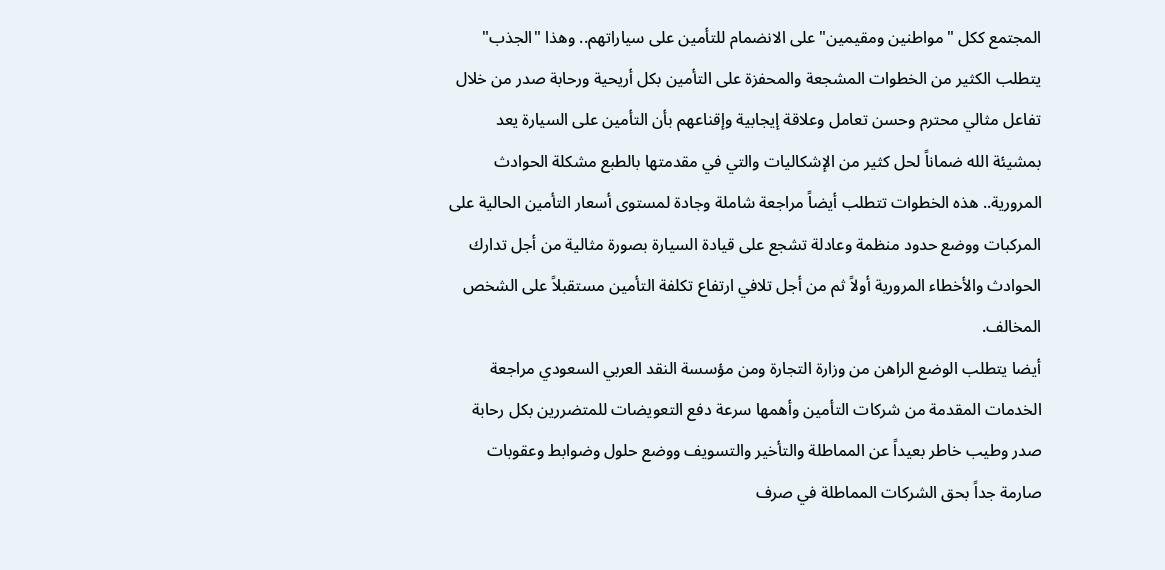المجتمع ككل "مواطنين ومقيمين" على الانضمام للتأمين على سياراتهم.. وهذا "الجذب" يتطلب الكثير من الخطوات المشجعة والمحفزة على التأمين بكل أريحية ورحابة صدر من خلال تفاعل مثالي محترم وحسن تعامل وعلاقة إيجابية وإقناعهم بأن التأمين على السيارة يعد بمشيئة الله ضماناً لحل كثير من الإشكاليات والتي في مقدمتها بالطبع مشكلة الحوادث المرورية.. هذه الخطوات تتطلب أيضاً مراجعة شاملة وجادة لمستوى أسعار التأمين الحالية على المركبات ووضع حدود منظمة وعادلة تشجع على قيادة السيارة بصورة مثالية من أجل تدارك الحوادث والأخطاء المرورية أولاً ثم من أجل تلافي ارتفاع تكلفة التأمين مستقبلاً على الشخص المخالف.
أيضا يتطلب الوضع الراهن من وزارة التجارة ومن مؤسسة النقد العربي السعودي مراجعة الخدمات المقدمة من شركات التأمين وأهمها سرعة دفع التعويضات للمتضررين بكل رحابة صدر وطيب خاطر بعيداً عن المماطلة والتأخير والتسويف ووضع حلول وضوابط وعقوبات صارمة جداً بحق الشركات المماطلة في صرف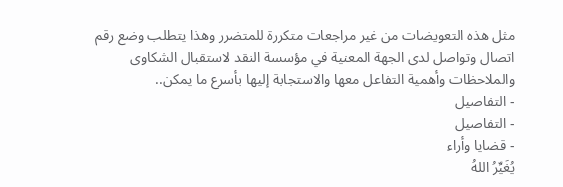مثل هذه التعويضات من غير مراجعات متكررة للمتضرر وهذا يتطلب وضع رقم اتصال وتواصل لدى الجهة المعنية في مؤسسة النقد لاستقبال الشكاوى والملاحظات وأهمية التفاعل معها والاستجابة إليها بأسرع ما يمكن..
- التفاصيل
- التفاصيل
- قضايا وأراء
يُغَيِّرُ اللهُ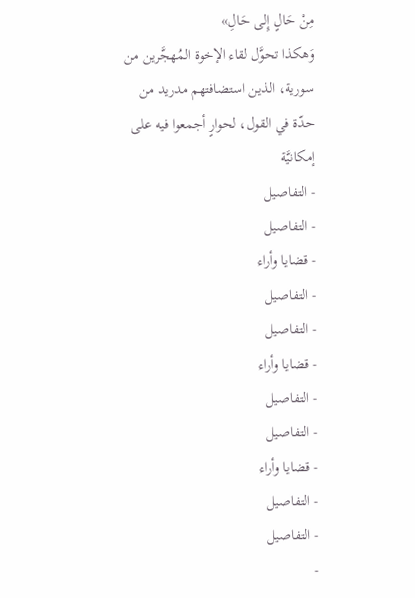مِنْ حَالٍ إِلى حَالِ»
وَهكذا تحوَّل لقاء الإخوة المُهجَّرين من سورية، الذين استضافتهم مدريد من حدّة في القول، لحوارٍ أجمعوا فيه على إمكانيَّة
- التفاصيل
- التفاصيل
- قضايا وأراء
- التفاصيل
- التفاصيل
- قضايا وأراء
- التفاصيل
- التفاصيل
- قضايا وأراء
- التفاصيل
- التفاصيل
-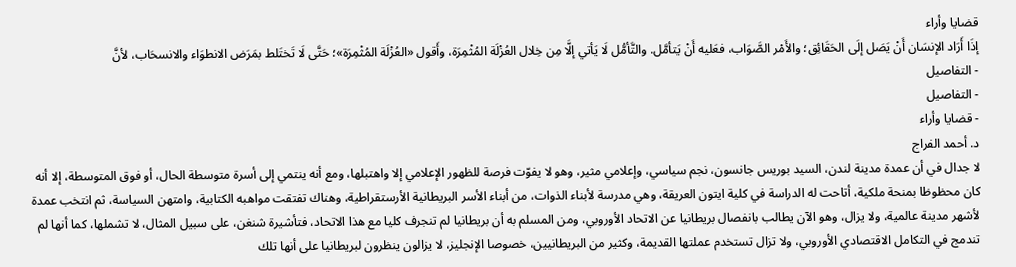قضايا وأراء
إذَا أَرَاد الإنسَان أَنْ يَصَل إلَى الحَقَائِق؛ والأَمْر الصَّوَاب، فعَليه أَنْ يَتأمَّل. والتَّأمُّل لَا يَأتي إلَّا مِن خِلال العُزْلَة المُثْمِرَة، وأَقول «العُزْلَة المُثْمِرَة»؛ حَتَّى لَا تَختَلط بمَرَض الانطوَاء والانسحَاب، لأنَّ
- التفاصيل
- التفاصيل
- قضايا وأراء
د. أحمد الفراج
لا جدال في أن عمدة مدينة لندن، السيد بوريس جانسون، نجم سياسي، وإعلامي مثير، وهو لا يفوّت فرصة للظهور الإعلامي إلا واهتبلها، ومع أنه ينتمي إلى أسرة متوسطة الحال، أو فوق المتوسطة، إلا أنه كان محظوظا بمنحة ملكية، أتاحت له الدراسة في كلية ايتون العريقة، وهي مدرسة لأبناء الذوات، من أبناء الأسر البريطانية الأرستقراطية، وهناك تفتقت مواهبه الكتابية، وامتهن السياسة، ثم انتخب عمدة لأشهر مدينة عالمية، ولا يزال، وهو الآن يطالب بانفصال بريطانيا عن الاتحاد الأوروبي، ومن المسلم به أن بريطانيا لم تنجرف كليا مع هذا الاتحاد، فتأشيرة شنغن، على سبيل المثال، لا تشملها، كما أنها لم تندمج في التكامل الاقتصادي الأوروبي، ولا تزال تستخدم عملتها القديمة، وكثير من البريطانيين، خصوصا الإنجليز، لا يزالون ينظرون لبريطانيا على أنها تلك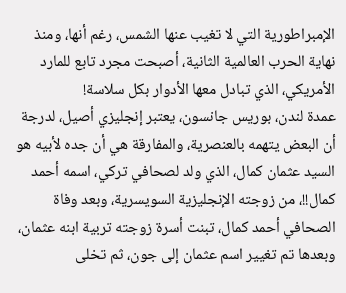الإمبراطورية التي لا تغيب عنها الشمس، رغم أنها، ومنذ نهاية الحرب العالمية الثانية، أصبحت مجرد تابع للمارد الأمريكي، الذي تبادل معها الأدوار بكل سلاسة!
عمدة لندن، بوريس جانسون، يعتبر إنجليزي أصيل، لدرجة أن البعض يتهمه بالعنصرية، والمفارقة هي أن جده لأبيه هو السيد عثمان كمال، الذي ولد لصحافي تركي، اسمه أحمد كمال!!، من زوجته الإنجليزية السويسرية، وبعد وفاة الصحافي أحمد كمال، تبنت أسرة زوجته تربية ابنه عثمان، وبعدها تم تغيير اسم عثمان إلى جون، ثم تخلى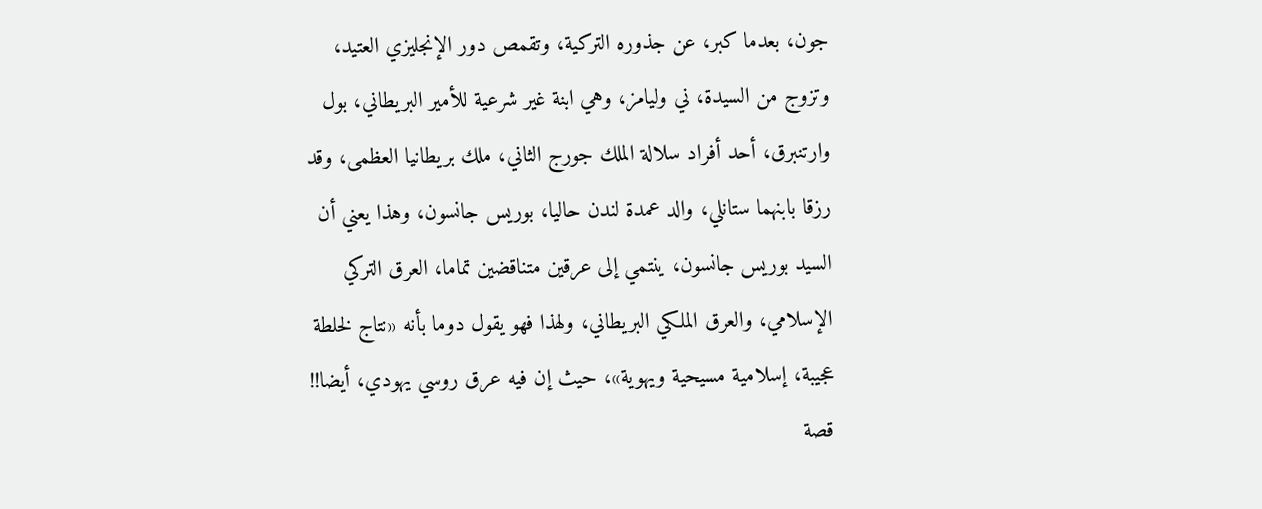جون، بعدما كبر، عن جذوره التركية، وتقمص دور الإنجليزي العتيد، وتزوج من السيدة، ني وليامز، وهي ابنة غير شرعية للأمير البريطاني، بول وارتنبرق، أحد أفراد سلالة الملك جورج الثاني، ملك بريطانيا العظمى، وقد رزقا بابنهما ستانلي، والد عمدة لندن حاليا، بوريس جانسون، وهذا يعني أن السيد بوريس جانسون، ينتمي إلى عرقين متناقضين تماما، العرق التركي الإسلامي، والعرق الملكي البريطاني، ولهذا فهو يقول دوما بأنه «نتاج لخلطة عجيبة، إسلامية مسيحية ويهوية»، حيث إن فيه عرق روسي يهودي، أيضا!!
قصة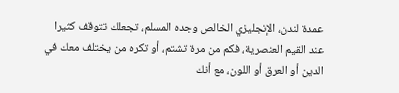عمدة لندن، الإنجليزي الخالص وجده المسلم، تجعلك تتوقف كثيرا عند القيم العنصرية، فكم من مرة تشتم، أو تكره من يختلف معك في الدين أو العرق أو اللون، مع أنك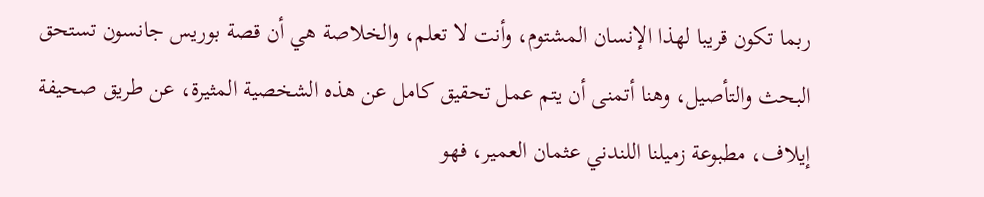ربما تكون قريبا لهذا الإنسان المشتوم، وأنت لا تعلم، والخلاصة هي أن قصة بوريس جانسون تستحق البحث والتأصيل، وهنا أتمنى أن يتم عمل تحقيق كامل عن هذه الشخصية المثيرة، عن طريق صحيفة إيلاف، مطبوعة زميلنا اللندني عثمان العمير، فهو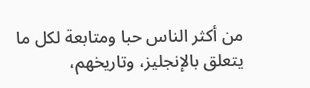من أكثر الناس حبا ومتابعة لكل ما يتعلق بالإنجليز، وتاريخهم،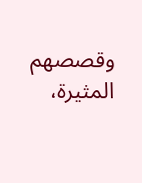وقصصهم المثيرة،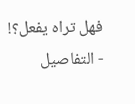فهل تراه يفعل؟!
- التفاصيل